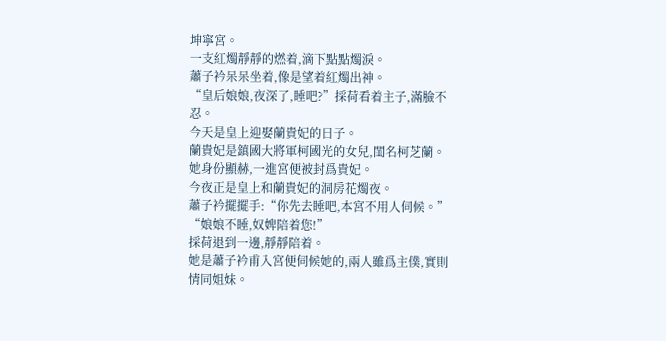坤寧宮。
一支紅燭靜靜的燃着,滴下點點燭淚。
蕭子衿呆呆坐着,像是望着紅燭出神。
“皇后娘娘,夜深了,睡吧?”採荷看着主子,滿臉不忍。
今天是皇上迎娶蘭貴妃的日子。
蘭貴妃是鎮國大將軍柯國光的女兒,閨名柯芝蘭。
她身份顯赫,一進宮便被封爲貴妃。
今夜正是皇上和蘭貴妃的洞房花燭夜。
蕭子衿擺擺手:“你先去睡吧,本宮不用人伺候。”
“娘娘不睡,奴婢陪着您!”
採荷退到一邊,靜靜陪着。
她是蕭子衿甫入宮便伺候她的,兩人雖爲主僕,實則情同姐妹。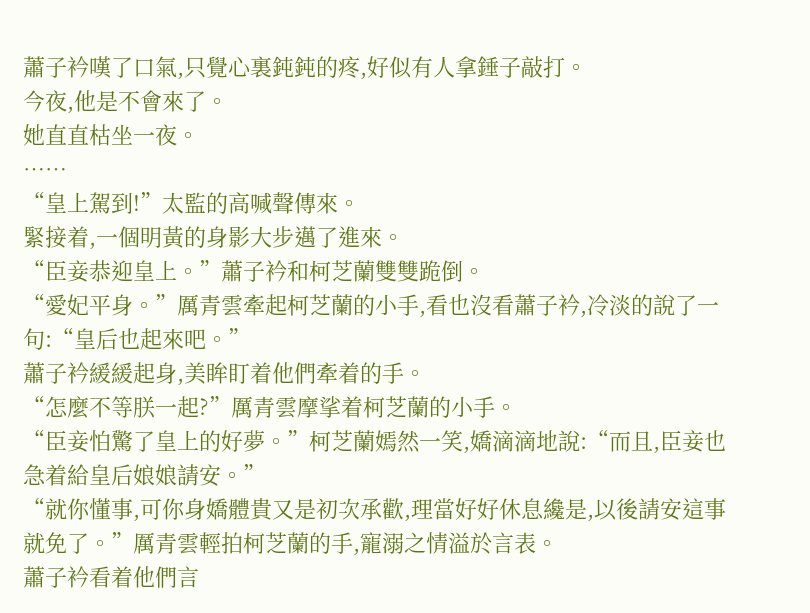蕭子衿嘆了口氣,只覺心裏鈍鈍的疼,好似有人拿錘子敲打。
今夜,他是不會來了。
她直直枯坐一夜。
……
“皇上駕到!”太監的高喊聲傳來。
緊接着,一個明黃的身影大步邁了進來。
“臣妾恭迎皇上。”蕭子衿和柯芝蘭雙雙跪倒。
“愛妃平身。”厲青雲牽起柯芝蘭的小手,看也沒看蕭子衿,冷淡的說了一句:“皇后也起來吧。”
蕭子衿緩緩起身,美眸盯着他們牽着的手。
“怎麼不等朕一起?”厲青雲摩挲着柯芝蘭的小手。
“臣妾怕驚了皇上的好夢。”柯芝蘭嫣然一笑,嬌滴滴地說:“而且,臣妾也急着給皇后娘娘請安。”
“就你懂事,可你身嬌體貴又是初次承歡,理當好好休息纔是,以後請安這事就免了。”厲青雲輕拍柯芝蘭的手,寵溺之情溢於言表。
蕭子衿看着他們言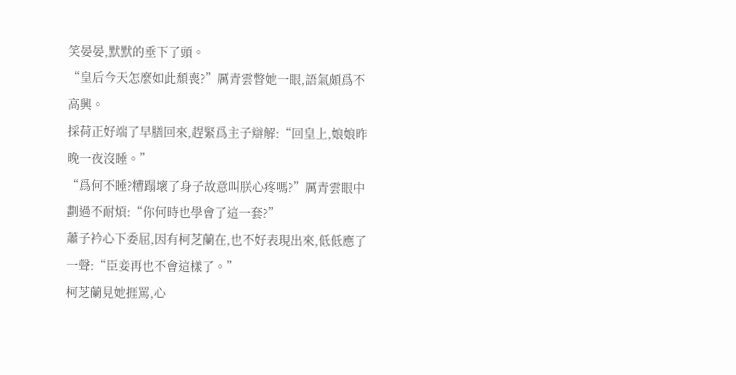笑晏晏,默默的垂下了頭。
“皇后今天怎麼如此頹喪?”厲青雲瞥她一眼,語氣頗爲不高興。
採荷正好端了早膳回來,趕緊爲主子辯解:“回皇上,娘娘昨晚一夜沒睡。”
“爲何不睡?糟蹋壞了身子故意叫朕心疼嗎?”厲青雲眼中劃過不耐煩:“你何時也學會了這一套?”
蕭子衿心下委屈,因有柯芝蘭在,也不好表現出來,低低應了一聲:“臣妾再也不會這樣了。”
柯芝蘭見她捱罵,心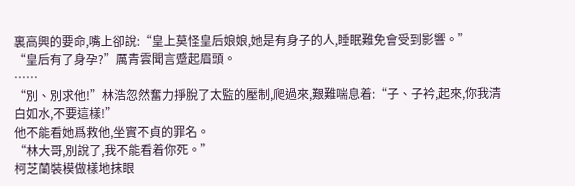裏高興的要命,嘴上卻說:“皇上莫怪皇后娘娘,她是有身子的人,睡眠難免會受到影響。”
“皇后有了身孕?”厲青雲聞言蹙起眉頭。
……
“別、別求他!”林浩忽然奮力掙脫了太監的壓制,爬過來,艱難喘息着:“子、子衿,起來,你我清白如水,不要這樣!”
他不能看她爲救他,坐實不貞的罪名。
“林大哥,別說了,我不能看着你死。”
柯芝蘭裝模做樣地抹眼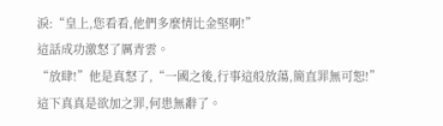淚:“皇上,您看看,他們多麼情比金堅啊!”
這話成功激怒了厲青雲。
“放肆!”他是真怒了,“一國之後,行事這般放蕩,簡直罪無可恕!”
這下真真是欲加之罪,何患無辭了。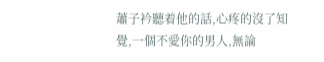蕭子衿聽着他的話,心疼的沒了知覺,一個不愛你的男人,無論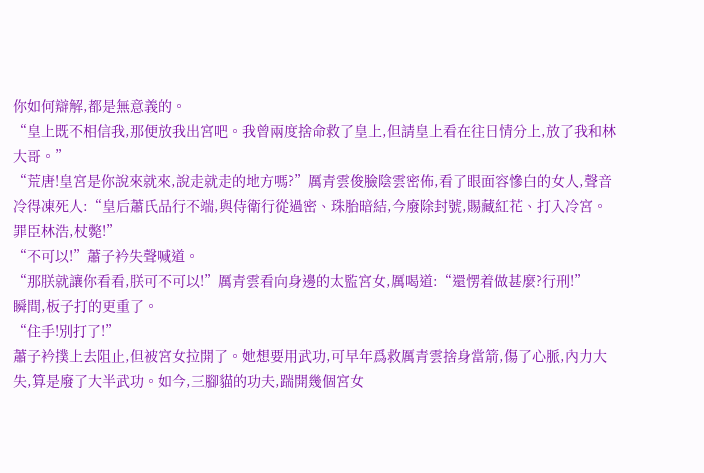你如何辯解,都是無意義的。
“皇上既不相信我,那便放我出宮吧。我曾兩度捨命救了皇上,但請皇上看在往日情分上,放了我和林大哥。”
“荒唐!皇宮是你說來就來,說走就走的地方嗎?”厲青雲俊臉陰雲密佈,看了眼面容慘白的女人,聲音冷得凍死人:“皇后蕭氏品行不端,與侍衛行從過密、珠胎暗結,今廢除封號,賜藏紅花、打入冷宮。罪臣林浩,杖斃!”
“不可以!”蕭子衿失聲喊道。
“那朕就讓你看看,朕可不可以!”厲青雲看向身邊的太監宮女,厲喝道:“還愣着做甚麼?行刑!”
瞬間,板子打的更重了。
“住手!別打了!”
蕭子衿撲上去阻止,但被宮女拉開了。她想要用武功,可早年爲救厲青雲捨身當箭,傷了心脈,內力大失,算是廢了大半武功。如今,三腳貓的功夫,踹開幾個宮女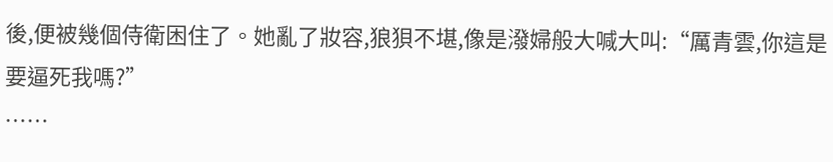後,便被幾個侍衛困住了。她亂了妝容,狼狽不堪,像是潑婦般大喊大叫:“厲青雲,你這是要逼死我嗎?”
……